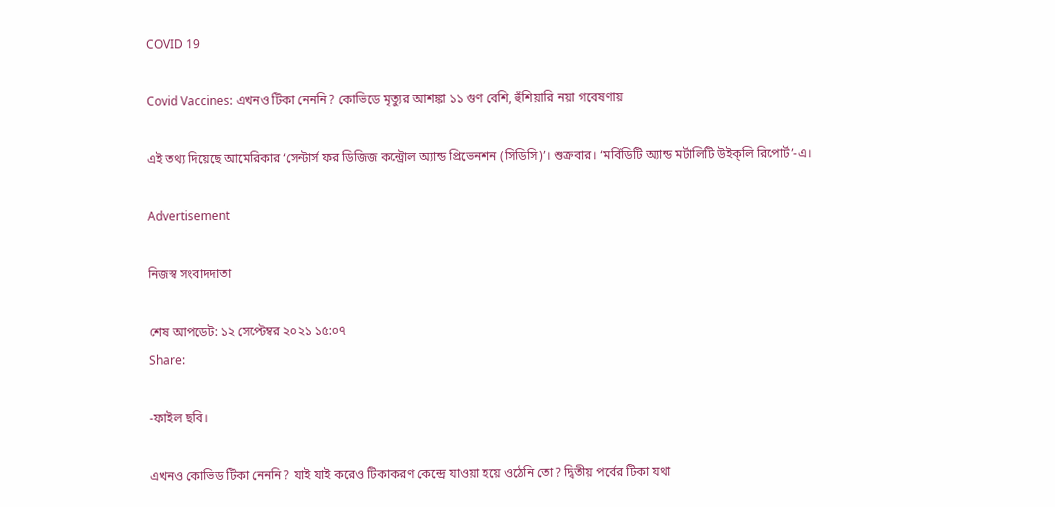COVID 19

Covid Vaccines: এখনও টিকা নেননি? কোভিডে মৃত্যুর আশঙ্কা ১১ গুণ বেশি, হুঁশিয়ারি নয়া গবেষণায়

এই তথ্য দিয়েছে আমেরিকার ‘সেন্টার্স ফর ডিজিজ কন্ট্রোল অ্যান্ড প্রিভেনশন (সিডিসি)’। শুক্রবার। ‘মর্বিডিটি অ্যান্ড মর্টালিটি উইক্‌লি রিপোর্ট’-এ।

Advertisement

নিজস্ব সংবাদদাতা

শেষ আপডেট: ১২ সেপ্টেম্বর ২০২১ ১৫:০৭
Share:

-ফাইল ছবি।

এখনও কোভিড টিকা নেননি? যাই যাই করেও টিকাকরণ কেন্দ্রে যাওয়া হয়ে ওঠেনি তো? দ্বিতীয় পর্বের টিকা যথা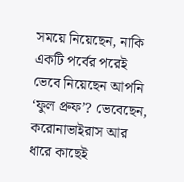সময়ে নিয়েছেন, নাকি একটি পর্বের পরেই ভেবে নিয়েছেন আপনি ‘ফুল প্রুফ’? ভেবেছেন, করোনাভাইরাস আর ধারে কাছেই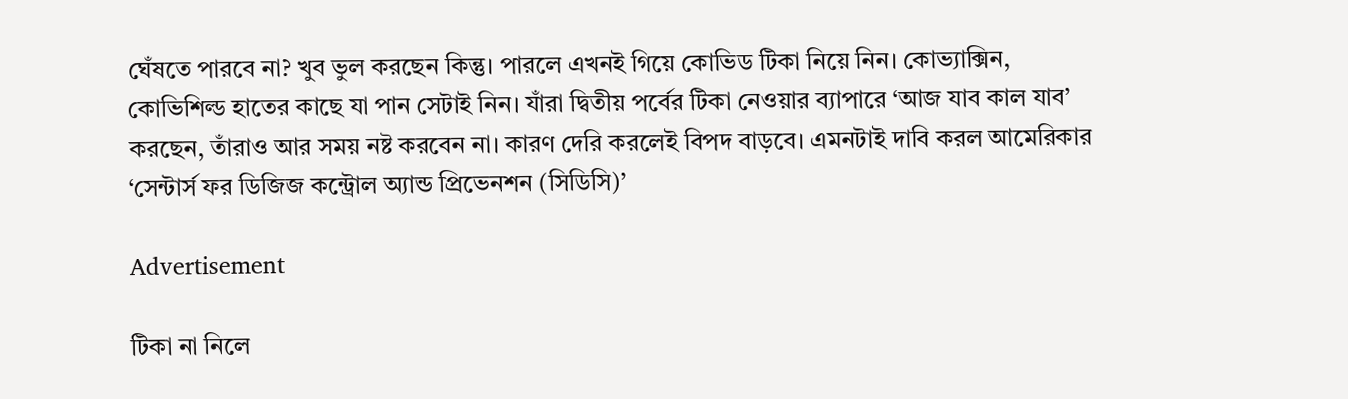ঘেঁষতে পারবে না? খুব ভুল করছেন কিন্তু। পারলে এখনই গিয়ে কোভিড টিকা নিয়ে নিন। কোভ্যাক্সিন, কোভিশিল্ড হাতের কাছে যা পান সেটাই নিন। যাঁরা দ্বিতীয় পর্বের টিকা নেওয়ার ব্যাপারে ‘আজ যাব কাল যাব’ করছেন, তাঁরাও আর সময় নষ্ট করবেন না। কারণ দেরি করলেই বিপদ বাড়বে। এমনটাই দাবি করল আমেরিকার ‘সেন্টার্স ফর ডিজিজ কন্ট্রোল অ্যান্ড প্রিভেনশন (সিডিসি)’

Advertisement

টিকা না নিলে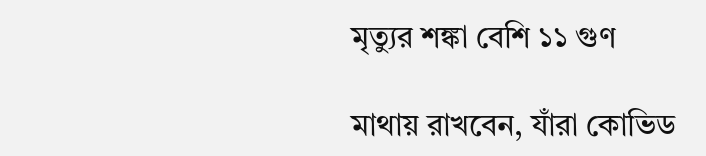মৃত্যুর শঙ্কা বেশি ১১ গুণ

মাথায় রাখবেন, যাঁরা কোভিড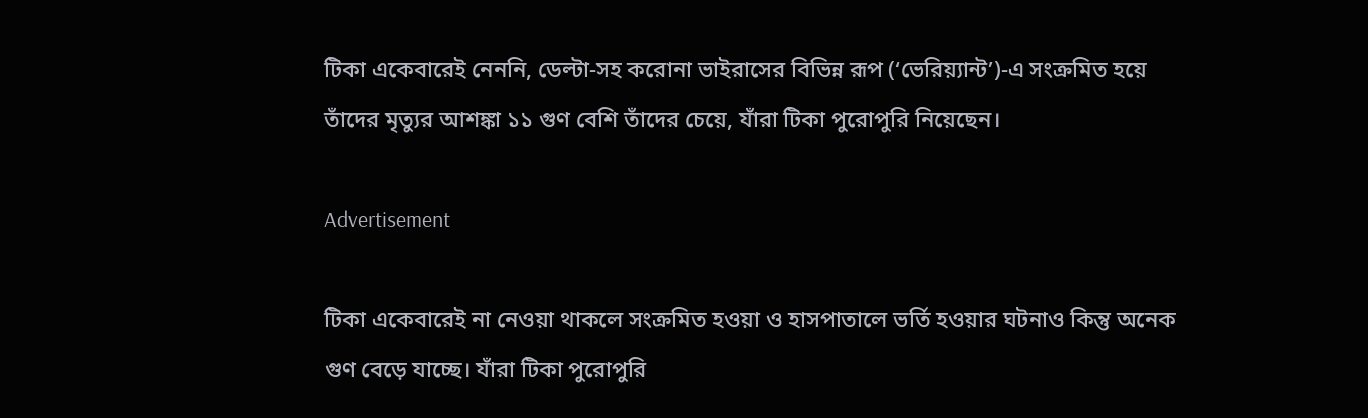টিকা একেবারেই নেননি, ডেল্টা-সহ করোনা ভাইরাসের বিভিন্ন রূপ (‘ভেরিয়্যান্ট’)-এ সংক্রমিত হয়ে তাঁদের মৃত্যুর আশঙ্কা ১১ গুণ বেশি তাঁদের চেয়ে, যাঁরা টিকা পুরোপুরি নিয়েছেন।

Advertisement

টিকা একেবারেই না নেওয়া থাকলে সংক্রমিত হওয়া ও হাসপাতালে ভর্তি হওয়ার ঘটনাও কিন্তু অনেক গুণ বেড়ে যাচ্ছে। যাঁরা টিকা পুরোপুরি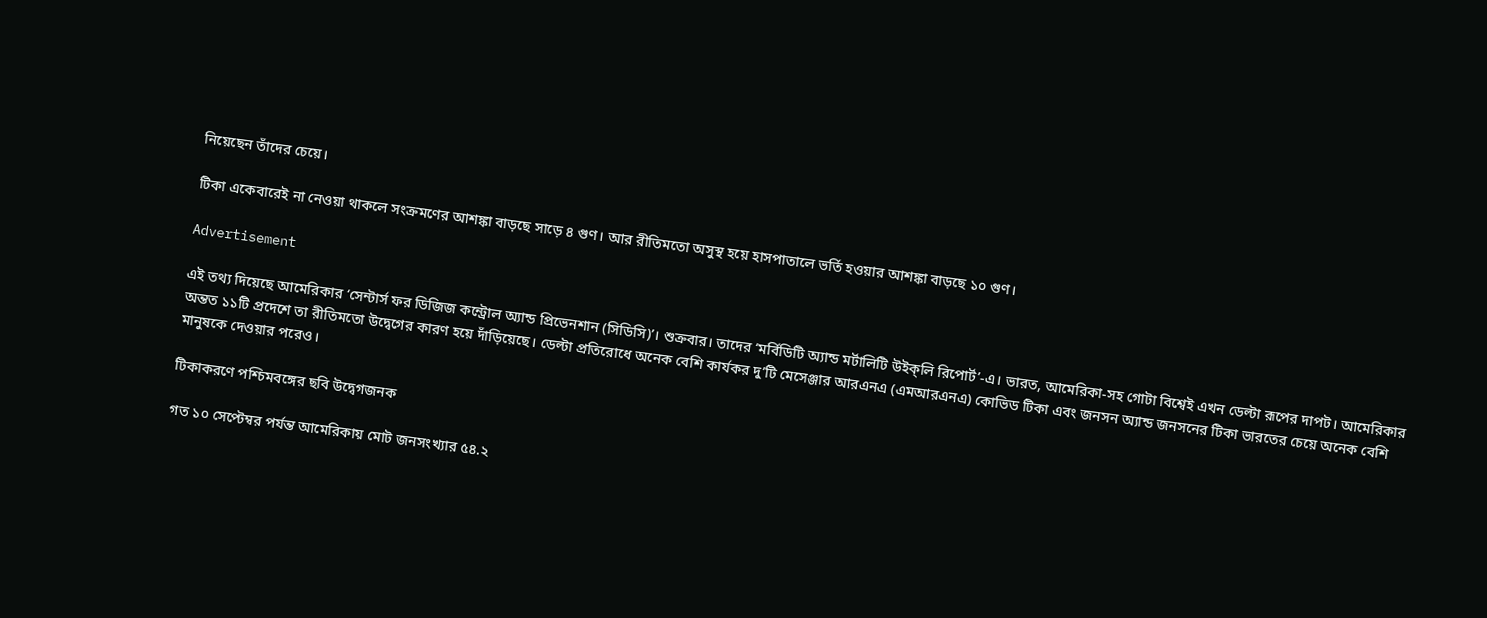নিয়েছেন তাঁদের চেয়ে।

টিকা একেবারেই না নেওয়া থাকলে সংক্রমণের আশঙ্কা বাড়ছে সাড়ে ৪ গুণ। আর রীতিমতো অসুস্থ হয়ে হাসপাতালে ভর্তি হওয়ার আশঙ্কা বাড়ছে ১০ গুণ।

Advertisement

এই তথ্য দিয়েছে আমেরিকার ‘সেন্টার্স ফর ডিজিজ কন্ট্রোল অ্যান্ড প্রিভেনশান (সিডিসি)’। শুক্রবার। তাদের ‘মর্বিডিটি অ্যান্ড মর্টালিটি উইক্‌লি রিপোর্ট’-এ। ভারত, আমেরিকা-সহ গোটা বিশ্বেই এখন ডেল্টা রূপের দাপট। আমেরিকার অন্তত ১১টি প্রদেশে তা রীতিমতো উদ্বেগের কারণ হয়ে দাঁড়িয়েছে। ডেল্টা প্রতিরোধে অনেক বেশি কার্যকর দু’টি মেসেঞ্জার আরএনএ (এমআরএনএ) কোভিড টিকা এবং জনসন অ্যান্ড জনসনের টিকা ভারতের চেয়ে অনেক বেশি মানুষকে দেওয়ার পরেও।

টিকাকরণে পশ্চিমবঙ্গের ছবি উদ্বেগজনক

গত ১০ সেপ্টেম্বর পর্যন্ত আমেরিকায় মোট জনসংখ্যার ৫৪.২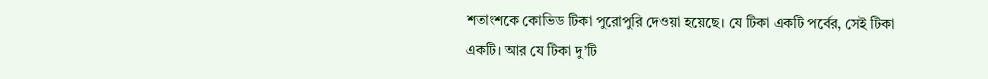শতাংশকে কোভিড টিকা পুরোপুরি দেওয়া হয়েছে। যে টিকা একটি পর্বের, সেই টিকা একটি। আর যে টিকা দু’টি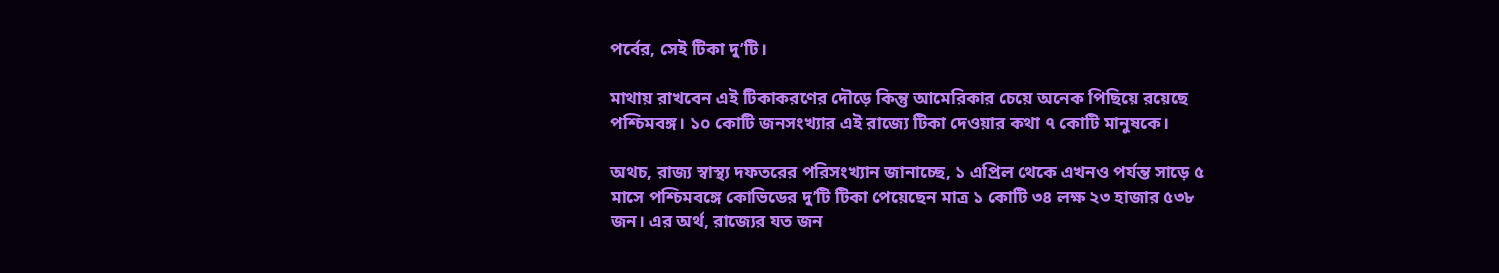পর্বের, সেই টিকা দু’টি।

মাথায় রাখবেন এই টিকাকরণের দৌড়ে কিন্তু আমেরিকার চেয়ে অনেক পিছিয়ে রয়েছে পশ্চিমবঙ্গ। ১০ কোটি জনসংখ্যার এই রাজ্যে টিকা দেওয়ার কথা ৭ কোটি মানুষকে।

অথচ, রাজ্য স্বাস্থ্য দফতরের পরিসংখ্যান জানাচ্ছে, ১ এপ্রিল থেকে এখনও পর্যন্ত সাড়ে ৫ মাসে পশ্চিমবঙ্গে কোভিডের দু’টি টিকা পেয়েছেন মাত্র ১ কোটি ৩৪ লক্ষ ২৩ হাজার ৫৩৮ জন। এর অর্থ, রাজ্যের যত জন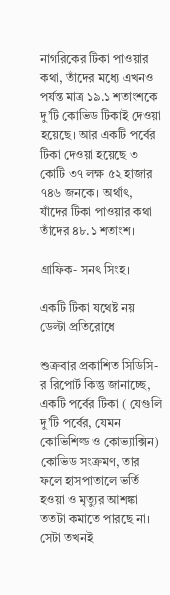নাগরিকের টিকা পাওয়ার কথা, তাঁদের মধ্যে এখনও পর্যন্ত মাত্র ১৯.১ শতাংশকে দু’টি কোভিড টিকাই দেওয়া হয়েছে। আর একটি পর্বের টিকা দেওয়া হয়েছে ৩ কোটি ৩৭ লক্ষ ৫২ হাজার ৭৪৬ জনকে। অর্থাৎ, যাঁদের টিকা পাওয়ার কথা তাঁদের ৪৮.১ শতাংশ।

গ্রাফিক- সনৎ সিংহ।

একটি টিকা যথেষ্ট নয় ডেল্টা প্রতিরোধে

শুক্রবার প্রকাশিত সিডিসি-র রিপোর্ট কিন্তু জানাচ্ছে, একটি পর্বের টিকা ( যেগুলি দু’টি পর্বের, যেমন কোভিশিল্ড ও কোভ্যাক্সিন) কোভিড সংক্রমণ, তার ফলে হাসপাতালে ভর্তি হওয়া ও মৃত্যুর আশঙ্কা ততটা কমাতে পারছে না। সেটা তখনই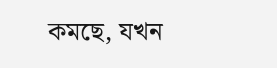কমছে, যখন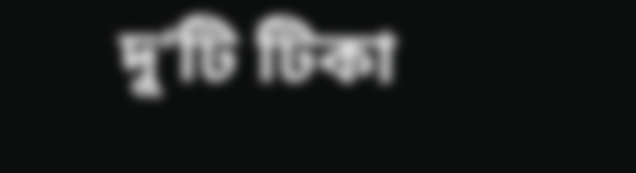দু’টি টিকা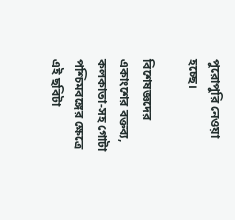পুরোপুরি নেওয়া হচ্ছে।

বিশেষজ্ঞদের একাংশের বক্তব্য, কলকাতা-সহ গোটা পশ্চিমবঙ্গের ক্ষেত্রে এই ছবিটা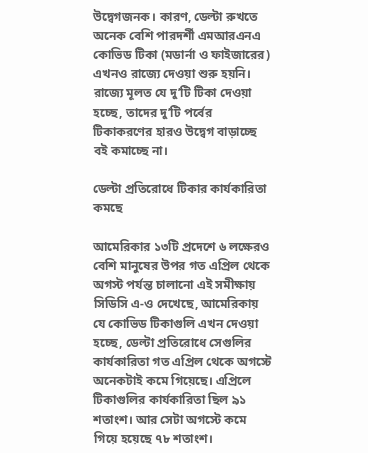উদ্বেগজনক। কারণ, ডেল্টা রুখতে অনেক বেশি পারদর্শী এমআরএনএ কোভিড টিকা (মডার্না ও ফাইজারের) এখনও রাজ্যে দেওয়া শুরু হয়নি। রাজ্যে মূলত যে দু’টি টিকা দেওয়া হচ্ছে, তাদের দু’টি পর্বের টিকাকরণের হারও উদ্বেগ বাড়াচ্ছে বই কমাচ্ছে না।

ডেল্টা প্রতিরোধে টিকার কার্যকারিতা কমছে

আমেরিকার ১৩টি প্রদেশে ৬ লক্ষেরও বেশি মানুষের উপর গত এপ্রিল থেকে অগস্ট পর্যন্ত চালানো এই সমীক্ষায় সিডিসি এ-ও দেখেছে, আমেরিকায় যে কোভিড টিকাগুলি এখন দেওয়া হচ্ছে, ডেল্টা প্রতিরোধে সেগুলির কার্যকারিতা গত এপ্রিল থেকে অগস্টে অনেকটাই কমে গিয়েছে। এপ্রিলে টিকাগুলির কার্যকারিতা ছিল ৯১ শতাংশ। আর সেটা অগস্টে কমে গিয়ে হয়েছে ৭৮ শতাংশ।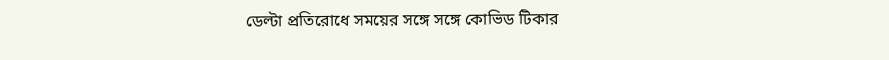ডেল্টা প্রতিরোধে সময়ের সঙ্গে সঙ্গে কোভিড টিকার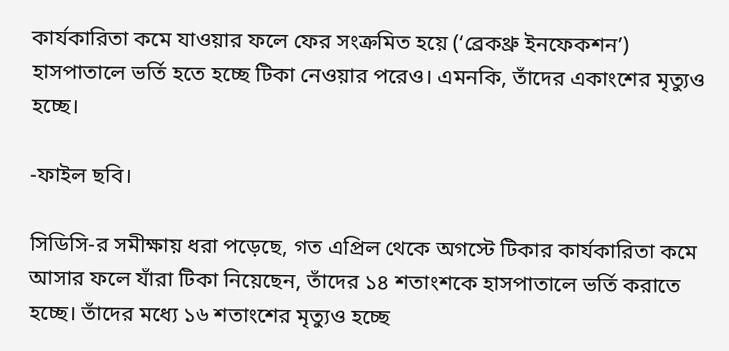কার্যকারিতা কমে যাওয়ার ফলে ফের সংক্রমিত হয়ে (‘ব্রেকথ্রু ইনফেকশন’) হাসপাতালে ভর্তি হতে হচ্ছে টিকা নেওয়ার পরেও। এমনকি, তাঁদের একাংশের মৃত্যুও হচ্ছে।

-ফাইল ছবি।

সিডিসি-র সমীক্ষায় ধরা পড়েছে, গত এপ্রিল থেকে অগস্টে টিকার কার্যকারিতা কমে আসার ফলে যাঁরা টিকা নিয়েছেন, তাঁদের ১৪ শতাংশকে হাসপাতালে ভর্তি করাতে হচ্ছে। তাঁদের মধ্যে ১৬ শতাংশের মৃত্যুও হচ্ছে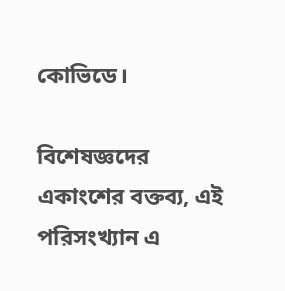কোভিডে।

বিশেষজ্ঞদের একাংশের বক্তব্য, এই পরিসংখ্যান এ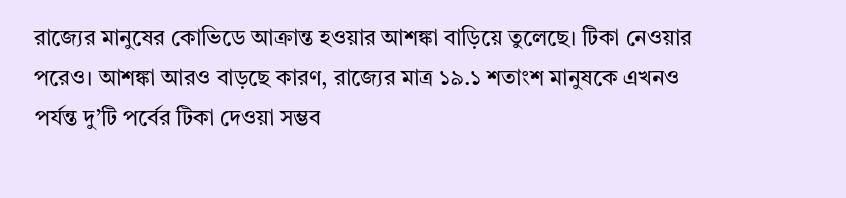রাজ্যের মানুষের কোভিডে আক্রান্ত হওয়ার আশঙ্কা বাড়িয়ে তুলেছে। টিকা নেওয়ার পরেও। আশঙ্কা আরও বাড়ছে কারণ, রাজ্যের মাত্র ১৯.১ শতাংশ মানুষকে এখনও পর্যন্ত দু’টি পর্বের টিকা দেওয়া সম্ভব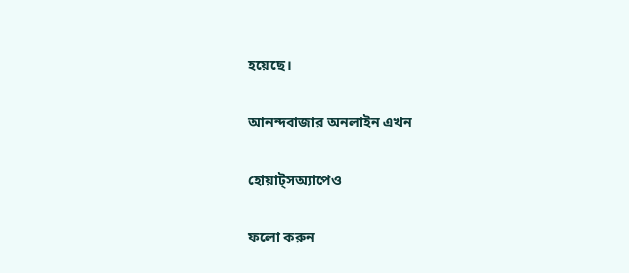হয়েছে।

আনন্দবাজার অনলাইন এখন

হোয়াট্‌সঅ্যাপেও

ফলো করুন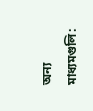অন্য মাধ্যমগুলি: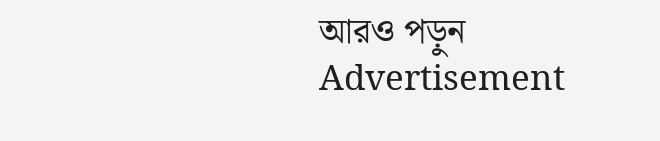আরও পড়ুন
Advertisement